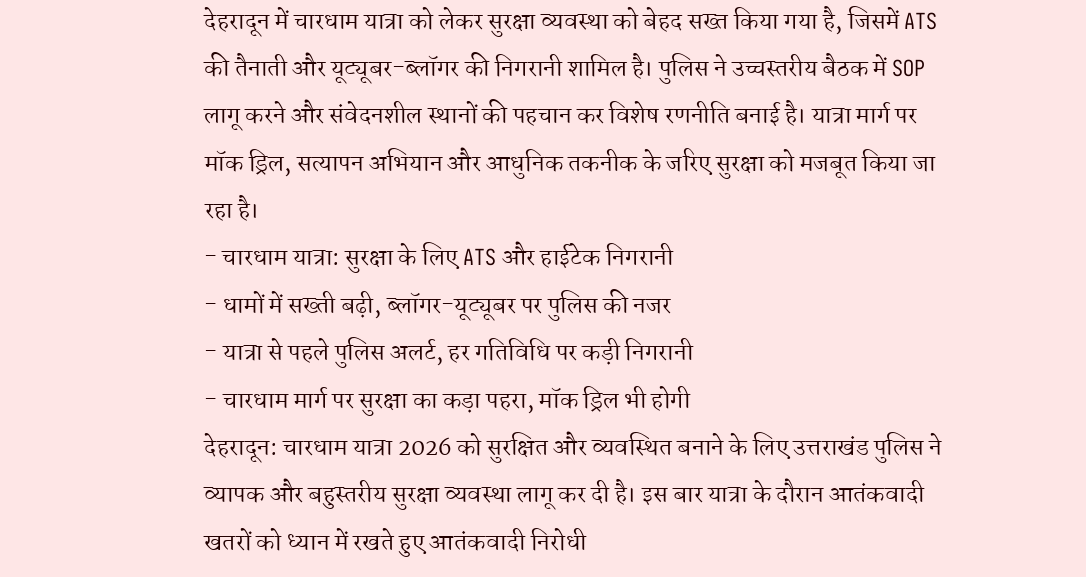देहरादून में चारधाम यात्रा को लेकर सुरक्षा व्यवस्था को बेहद सख्त किया गया है, जिसमें ATS की तैनाती और यूट्यूबर-ब्लॉगर की निगरानी शामिल है। पुलिस ने उच्चस्तरीय बैठक में SOP लागू करने और संवेदनशील स्थानों की पहचान कर विशेष रणनीति बनाई है। यात्रा मार्ग पर मॉक ड्रिल, सत्यापन अभियान और आधुनिक तकनीक के जरिए सुरक्षा को मजबूत किया जा रहा है।
- चारधाम यात्रा: सुरक्षा के लिए ATS और हाईटेक निगरानी
- धामों में सख्ती बढ़ी, ब्लॉगर-यूट्यूबर पर पुलिस की नजर
- यात्रा से पहले पुलिस अलर्ट, हर गतिविधि पर कड़ी निगरानी
- चारधाम मार्ग पर सुरक्षा का कड़ा पहरा, मॉक ड्रिल भी होगी
देहरादून: चारधाम यात्रा 2026 को सुरक्षित और व्यवस्थित बनाने के लिए उत्तराखंड पुलिस ने व्यापक और बहुस्तरीय सुरक्षा व्यवस्था लागू कर दी है। इस बार यात्रा के दौरान आतंकवादी खतरों को ध्यान में रखते हुए आतंकवादी निरोधी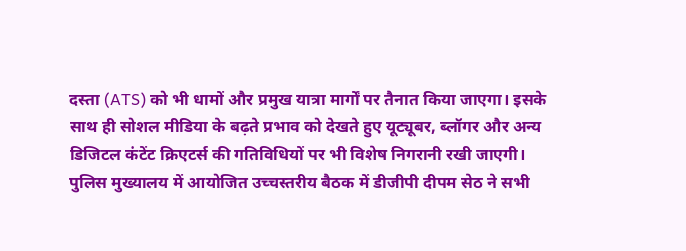दस्ता (ATS) को भी धामों और प्रमुख यात्रा मार्गों पर तैनात किया जाएगा। इसके साथ ही सोशल मीडिया के बढ़ते प्रभाव को देखते हुए यूट्यूबर, ब्लॉगर और अन्य डिजिटल कंटेंट क्रिएटर्स की गतिविधियों पर भी विशेष निगरानी रखी जाएगी।
पुलिस मुख्यालय में आयोजित उच्चस्तरीय बैठक में डीजीपी दीपम सेठ ने सभी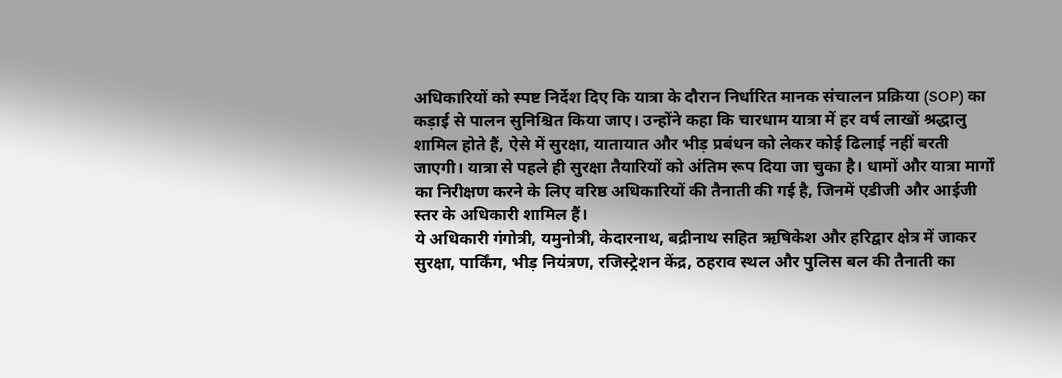अधिकारियों को स्पष्ट निर्देश दिए कि यात्रा के दौरान निर्धारित मानक संचालन प्रक्रिया (SOP) का कड़ाई से पालन सुनिश्चित किया जाए। उन्होंने कहा कि चारधाम यात्रा में हर वर्ष लाखों श्रद्धालु शामिल होते हैं, ऐसे में सुरक्षा, यातायात और भीड़ प्रबंधन को लेकर कोई ढिलाई नहीं बरती जाएगी। यात्रा से पहले ही सुरक्षा तैयारियों को अंतिम रूप दिया जा चुका है। धामों और यात्रा मार्गों का निरीक्षण करने के लिए वरिष्ठ अधिकारियों की तैनाती की गई है, जिनमें एडीजी और आईजी स्तर के अधिकारी शामिल हैं।
ये अधिकारी गंगोत्री, यमुनोत्री, केदारनाथ, बद्रीनाथ सहित ऋषिकेश और हरिद्वार क्षेत्र में जाकर सुरक्षा, पार्किंग, भीड़ नियंत्रण, रजिस्ट्रेशन केंद्र, ठहराव स्थल और पुलिस बल की तैनाती का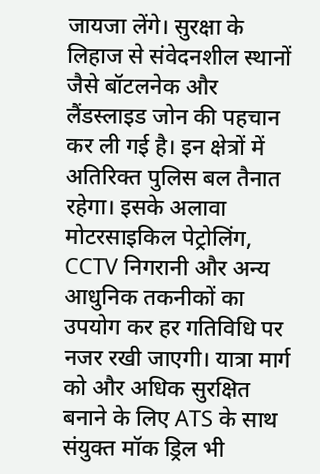जायजा लेंगे। सुरक्षा के लिहाज से संवेदनशील स्थानों जैसे बॉटलनेक और लैंडस्लाइड जोन की पहचान कर ली गई है। इन क्षेत्रों में अतिरिक्त पुलिस बल तैनात रहेगा। इसके अलावा मोटरसाइकिल पेट्रोलिंग, CCTV निगरानी और अन्य आधुनिक तकनीकों का उपयोग कर हर गतिविधि पर नजर रखी जाएगी। यात्रा मार्ग को और अधिक सुरक्षित बनाने के लिए ATS के साथ संयुक्त मॉक ड्रिल भी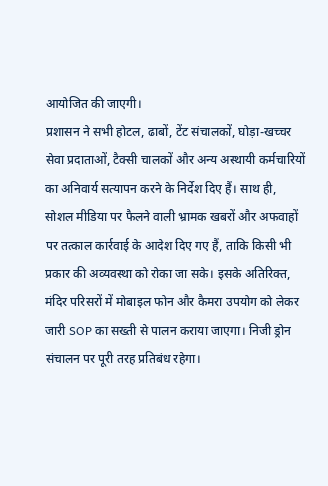आयोजित की जाएगी।
प्रशासन ने सभी होटल, ढाबों, टेंट संचालकों, घोड़ा-खच्चर सेवा प्रदाताओं, टैक्सी चालकों और अन्य अस्थायी कर्मचारियों का अनिवार्य सत्यापन करने के निर्देश दिए हैं। साथ ही, सोशल मीडिया पर फैलने वाली भ्रामक खबरों और अफवाहों पर तत्काल कार्रवाई के आदेश दिए गए हैं, ताकि किसी भी प्रकार की अव्यवस्था को रोका जा सके। इसके अतिरिक्त, मंदिर परिसरों में मोबाइल फोन और कैमरा उपयोग को लेकर जारी SOP का सख्ती से पालन कराया जाएगा। निजी ड्रोन संचालन पर पूरी तरह प्रतिबंध रहेगा।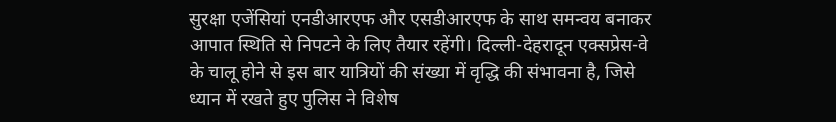सुरक्षा एजेंसियां एनडीआरएफ और एसडीआरएफ के साथ समन्वय बनाकर आपात स्थिति से निपटने के लिए तैयार रहेंगी। दिल्ली-देहरादून एक्सप्रेस-वे के चालू होने से इस बार यात्रियों की संख्या में वृद्धि की संभावना है, जिसे ध्यान में रखते हुए पुलिस ने विशेष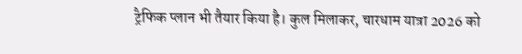ट्रैफिक प्लान भी तैयार किया है। कुल मिलाकर, चारधाम यात्रा 2026 को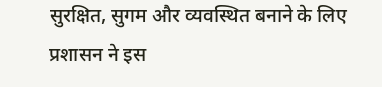सुरक्षित, सुगम और व्यवस्थित बनाने के लिए प्रशासन ने इस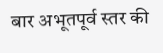बार अभूतपूर्व स्तर की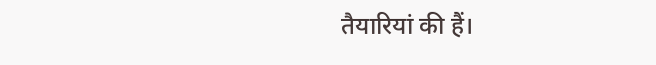तैयारियां की हैं।